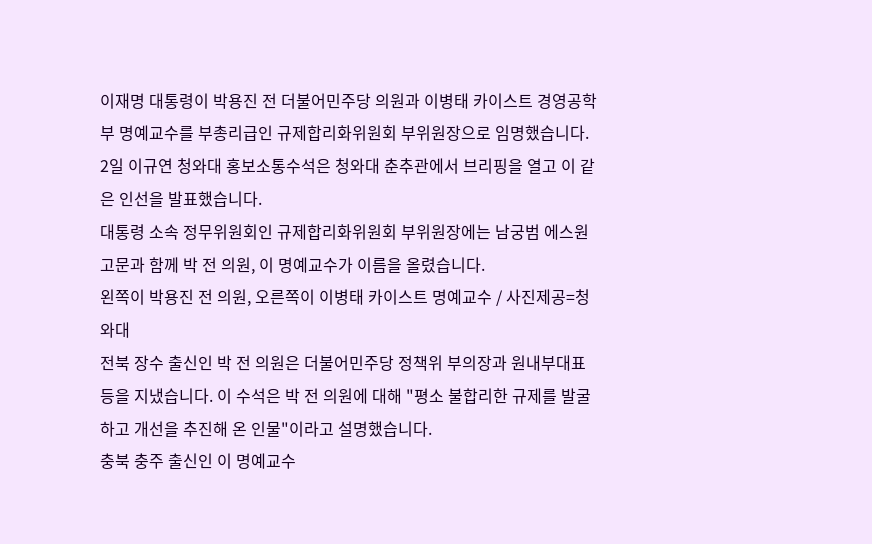이재명 대통령이 박용진 전 더불어민주당 의원과 이병태 카이스트 경영공학부 명예교수를 부총리급인 규제합리화위원회 부위원장으로 임명했습니다.
2일 이규연 청와대 홍보소통수석은 청와대 춘추관에서 브리핑을 열고 이 같은 인선을 발표했습니다.
대통령 소속 정무위원회인 규제합리화위원회 부위원장에는 남궁범 에스원 고문과 함께 박 전 의원, 이 명예교수가 이름을 올렸습니다.
왼쪽이 박용진 전 의원, 오른쪽이 이병태 카이스트 명예교수 / 사진제공=청와대
전북 장수 출신인 박 전 의원은 더불어민주당 정책위 부의장과 원내부대표 등을 지냈습니다. 이 수석은 박 전 의원에 대해 "평소 불합리한 규제를 발굴하고 개선을 추진해 온 인물"이라고 설명했습니다.
충북 충주 출신인 이 명예교수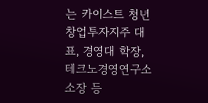는 카이스트 청년창업투자지주 대표, 경영대 학장, 테크노경영연구소 소장 등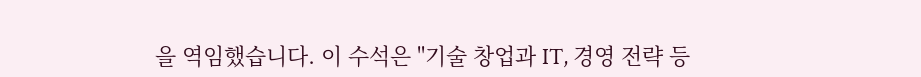을 역임했습니다. 이 수석은 "기술 창업과 IT, 경영 전략 등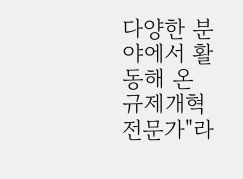다양한 분야에서 활동해 온 규제개혁 전문가"라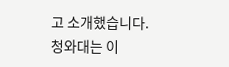고 소개했습니다.
청와대는 이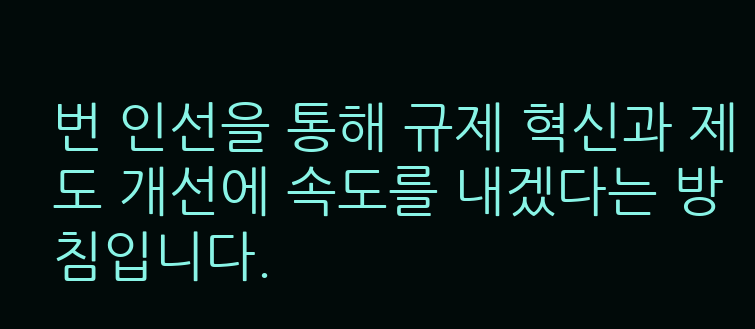번 인선을 통해 규제 혁신과 제도 개선에 속도를 내겠다는 방침입니다.